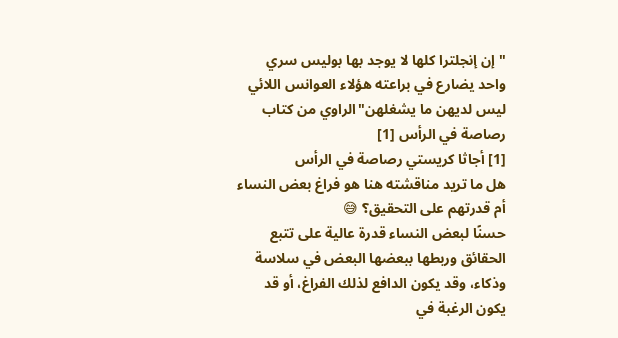"إن إنجلترا كلها لا يوجد بها بوليس سري واحد يضارع في براعته هؤلاء العوانس اللائي ليس لديهن ما يشغلهن"الراوي من كتاب رصاصة في الرأس [1]
[1] أجاثا كريستي رصاصة في الرأس
هل ما تريد مناقشته هنا هو فراغ بعض النساء أم قدرتهم على التحقيق؟ 😅
حسنًا لبعض النساء قدرة عالية على تتبع الحقائق وربطها ببعضها البعض في سلاسة وذكاء، وقد يكون الدافع لذلك الفراغ، أو قد يكون الرغبة في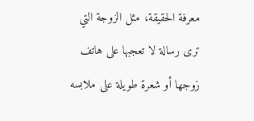معرفة الحقيقة، مثل الزوجة التي ترى رسالة لا تعجبها على هاتف زوجها أو شعرة طويلة على ملابسه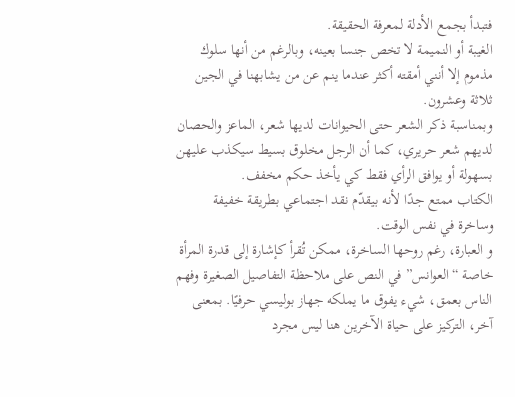فتبدأ بجمع الأدلة لمعرفة الحقيقة.
الغيبة أو النميمة لا تخص جنسا بعينه، وبالرغم من أنها سلوك مذموم إلا أنني أمقته أكثر عندما ينم عن من يشابهنا في الجين ثلاثة وعشرون.
وبمناسبة ذكر الشعر حتى الحيوانات لديها شعر، الماعز والحصان لديهم شعر حريري، كما أن الرجل مخلوق بسيط سيكذب عليهن بسهولة أو يوافق الرأي فقط كي يأخذ حكم مخفف.
الكتاب ممتع جدًا لأنه بيقدّم نقد اجتماعي بطريقة خفيفة وساخرة في نفس الوقت.
و العبارة، رغم روحها الساخرة، ممكن تُقرأ كإشارة إلى قدرة المرأة خاصة “العوانس” في النص على ملاحظة التفاصيل الصغيرة وفهم الناس بعمق، شيء يفوق ما يملكه جهاز بوليسي حرفيًا. بمعنى آخر، التركيز على حياة الآخرين هنا ليس مجرد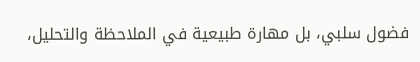فضول سلبي، بل مهارة طبيعية في الملاحظة والتحليل،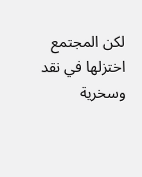لكن المجتمع اختزلها في نقد وسخرية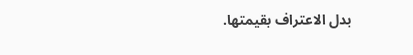بدل الاعتراف بقيمتها.